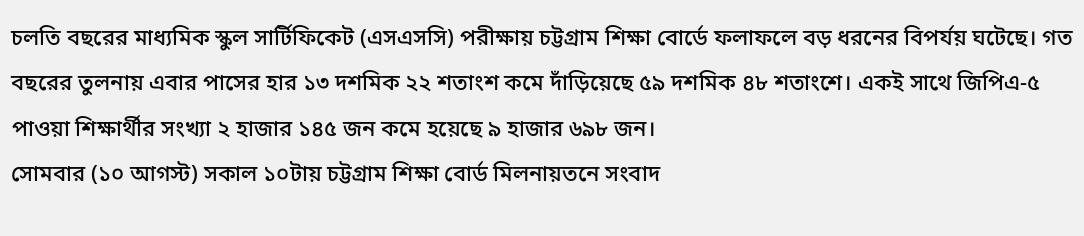চলতি বছরের মাধ্যমিক স্কুল সার্টিফিকেট (এসএসসি) পরীক্ষায় চট্টগ্রাম শিক্ষা বোর্ডে ফলাফলে বড় ধরনের বিপর্যয় ঘটেছে। গত বছরের তুলনায় এবার পাসের হার ১৩ দশমিক ২২ শতাংশ কমে দাঁড়িয়েছে ৫৯ দশমিক ৪৮ শতাংশে। একই সাথে জিপিএ-৫ পাওয়া শিক্ষার্থীর সংখ্যা ২ হাজার ১৪৫ জন কমে হয়েছে ৯ হাজার ৬৯৮ জন।
সোমবার (১০ আগস্ট) সকাল ১০টায় চট্টগ্রাম শিক্ষা বোর্ড মিলনায়তনে সংবাদ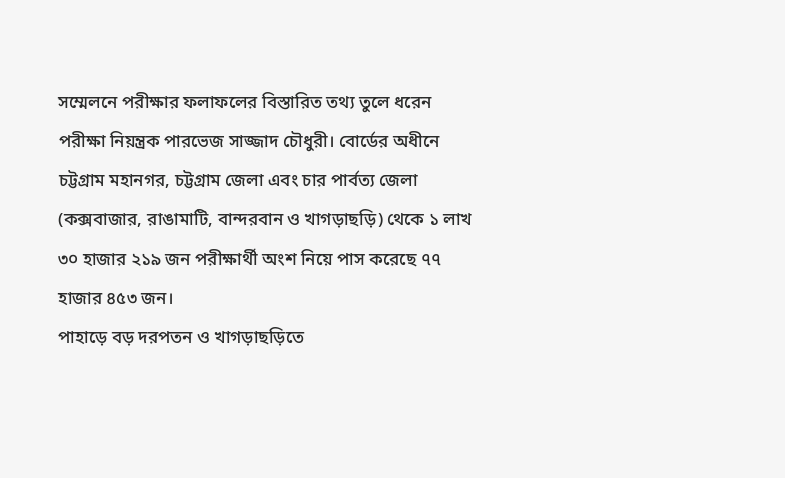সম্মেলনে পরীক্ষার ফলাফলের বিস্তারিত তথ্য তুলে ধরেন পরীক্ষা নিয়ন্ত্রক পারভেজ সাজ্জাদ চৌধুরী। বোর্ডের অধীনে চট্টগ্রাম মহানগর, চট্টগ্রাম জেলা এবং চার পার্বত্য জেলা (কক্সবাজার, রাঙামাটি, বান্দরবান ও খাগড়াছড়ি) থেকে ১ লাখ ৩০ হাজার ২১৯ জন পরীক্ষার্থী অংশ নিয়ে পাস করেছে ৭৭ হাজার ৪৫৩ জন।
পাহাড়ে বড় দরপতন ও খাগড়াছড়িতে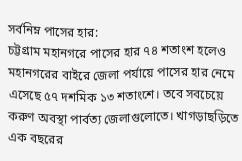সর্বনিম্ন পাসের হার:
চট্টগ্রাম মহানগরে পাসের হার ৭৪ শতাংশ হলেও মহানগরের বাইরে জেলা পর্যায়ে পাসের হার নেমে এসেছে ৫৭ দশমিক ১৩ শতাংশে। তবে সবচেয়ে করুণ অবস্থা পার্বত্য জেলাগুলোতে। খাগড়াছড়িতে এক বছরের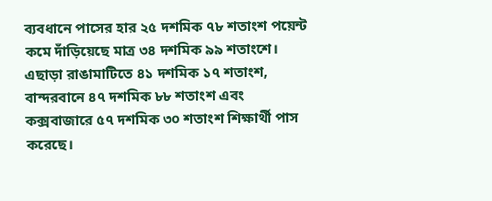ব্যবধানে পাসের হার ২৫ দশমিক ৭৮ শতাংশ পয়েন্ট কমে দাঁড়িয়েছে মাত্র ৩৪ দশমিক ৯৯ শতাংশে। এছাড়া রাঙামাটিতে ৪১ দশমিক ১৭ শতাংশ, বান্দরবানে ৪৭ দশমিক ৮৮ শতাংশ এবং কক্সবাজারে ৫৭ দশমিক ৩০ শতাংশ শিক্ষার্থী পাস করেছে।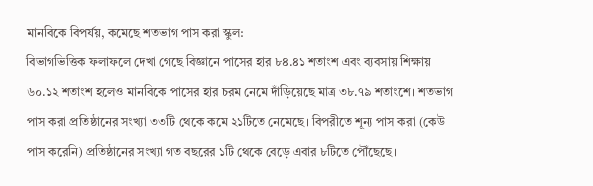মানবিকে বিপর্যয়, কমেছে শতভাগ পাস করা স্কুল:
বিভাগভিত্তিক ফলাফলে দেখা গেছে বিজ্ঞানে পাসের হার ৮৪.৪১ শতাংশ এবং ব্যবসায় শিক্ষায় ৬০.১২ শতাংশ হলেও মানবিকে পাসের হার চরম নেমে দাঁড়িয়েছে মাত্র ৩৮.৭৯ শতাংশে। শতভাগ পাস করা প্রতিষ্ঠানের সংখ্যা ৩৩টি থেকে কমে ২১টিতে নেমেছে। বিপরীতে শূন্য পাস করা (কেউ পাস করেনি) প্রতিষ্ঠানের সংখ্যা গত বছরের ১টি থেকে বেড়ে এবার ৮টিতে পৌঁছেছে।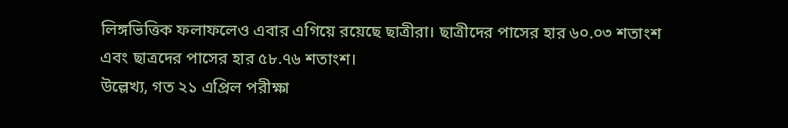লিঙ্গভিত্তিক ফলাফলেও এবার এগিয়ে রয়েছে ছাত্রীরা। ছাত্রীদের পাসের হার ৬০.০৩ শতাংশ এবং ছাত্রদের পাসের হার ৫৮.৭৬ শতাংশ।
উল্লেখ্য, গত ২১ এপ্রিল পরীক্ষা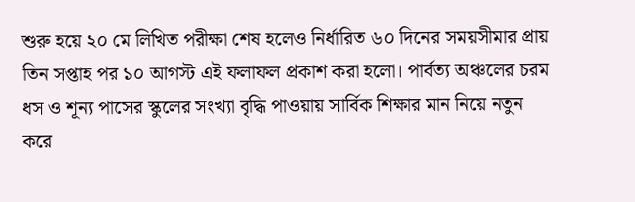শুরু হয়ে ২০ মে লিখিত পরীক্ষা শেষ হলেও নির্ধারিত ৬০ দিনের সময়সীমার প্রায় তিন সপ্তাহ পর ১০ আগস্ট এই ফলাফল প্রকাশ করা হলো। পার্বত্য অঞ্চলের চরম ধস ও শূন্য পাসের স্কুলের সংখ্যা বৃদ্ধি পাওয়ায় সার্বিক শিক্ষার মান নিয়ে নতুন করে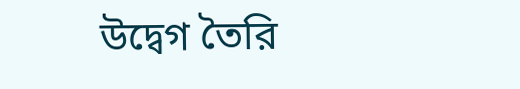উদ্বেগ তৈরি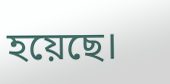হয়েছে।